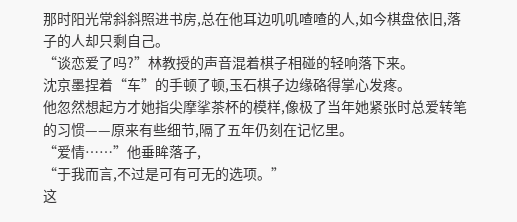那时阳光常斜斜照进书房,总在他耳边叽叽喳喳的人,如今棋盘依旧,落子的人却只剩自己。
“谈恋爱了吗?”林教授的声音混着棋子相碰的轻响落下来。
沈京墨捏着“车”的手顿了顿,玉石棋子边缘硌得掌心发疼。
他忽然想起方才她指尖摩挲茶杯的模样,像极了当年她紧张时总爱转笔的习惯——原来有些细节,隔了五年仍刻在记忆里。
“爱情……”他垂眸落子,
“于我而言,不过是可有可无的选项。”
这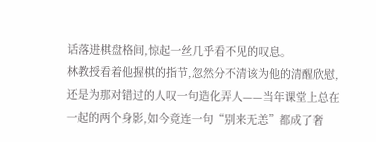话落进棋盘格间,惊起一丝几乎看不见的叹息。
林教授看着他握棋的指节,忽然分不清该为他的清醒欣慰,还是为那对错过的人叹一句造化弄人——当年课堂上总在一起的两个身影,如今竟连一句“别来无恙”都成了奢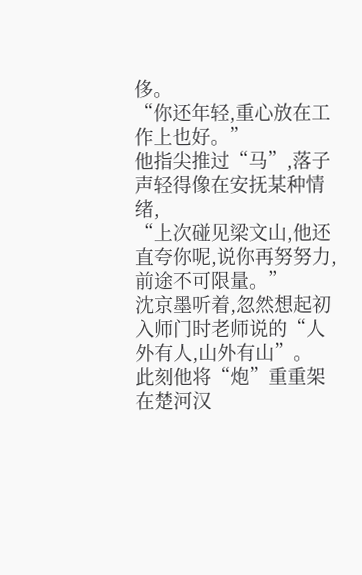侈。
“你还年轻,重心放在工作上也好。”
他指尖推过“马”,落子声轻得像在安抚某种情绪,
“上次碰见梁文山,他还直夸你呢,说你再努努力,前途不可限量。”
沈京墨听着,忽然想起初入师门时老师说的“人外有人,山外有山”。
此刻他将“炮”重重架在楚河汉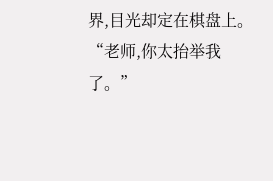界,目光却定在棋盘上。
“老师,你太抬举我了。”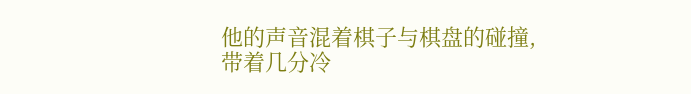他的声音混着棋子与棋盘的碰撞,带着几分冷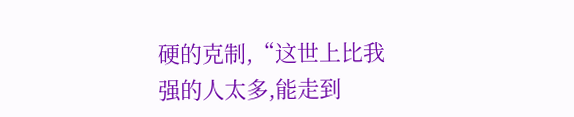硬的克制,“这世上比我强的人太多,能走到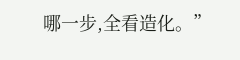哪一步,全看造化。”